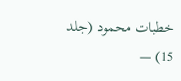خطبات محمود (جلد 15) —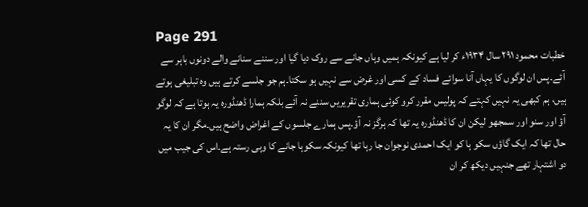Page 291
خطبات محمود ۲۹۱ سال ۱۹۳۴ء کر لیا ہے کیونکہ ہمیں وہاں جانے سے روک دیا گیا اور سننے سنانے والے دونوں باہر سے آئے۔پس ان لوگوں کا یہاں آنا سوائے فساد کے کسی اور غرض سے نہیں ہو سکتا۔ہم جو جلسے کرتے ہیں وہ تبلیغی ہوتے ہیں، ہم کبھی یہ نہیں کہتے کہ پولیس مقرر کرو کوئی ہماری تقریریں سننے نہ آئے بلکہ ہمارا ڈھنڈورہ یہ ہوتا ہے کہ لوگو آؤ اور سنو اور سمجھو لیکن ان کا ڈھنڈورہ یہ تھا کہ ہرگز نہ آؤ۔پس ہمارے جلسوں کے اغراض واضح ہیں۔مگر ان کا یہ حال تھا کہ ایک گاؤں سکو ہا کو ایک احمدی نوجوان جا رہا تھا کیونکہ سکوہا جانے کا وہی رستہ ہے۔اس کی جیب میں دو اشتہار تھے جنہیں دیکھ کر ان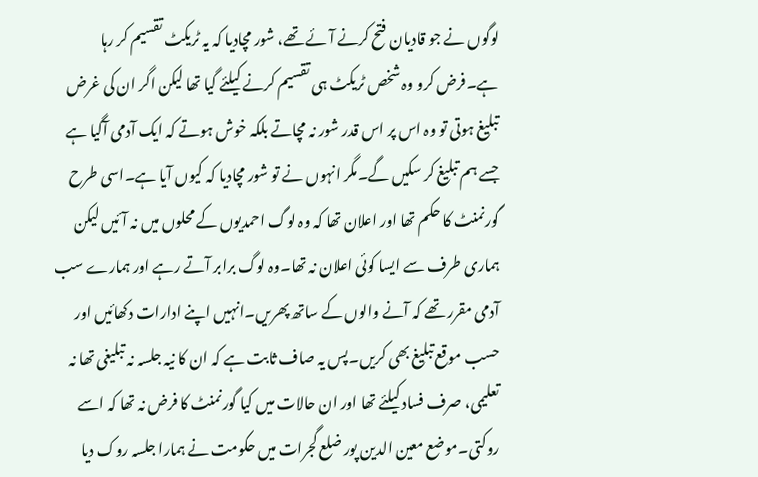لوگوں نے جو قادیان فتح کرنے آئے تھے، شور مچادیا کہ یہ ٹریکٹ تقسیم کر رہا ہے۔فرض کرو وہ شخص ٹریکٹ ہی تقسیم کرنے کیلئے گیا تھا لیکن اگر ان کی غرض تبلیغ ہوتی تو وہ اس پر اس قدر شور نہ مچاتے بلکہ خوش ہوتے کہ ایک آدمی آگیا ہے جسے ہم تبلیغ کر سکیں گے۔مگر انہوں نے تو شور مچادیا کہ کیوں آیا ہے۔اسی طرح گورنمنٹ کا حکم تھا اور اعلان تھا کہ وہ لوگ احمدیوں کے محلوں میں نہ آئیں لیکن ہماری طرف سے ایسا کوئی اعلان نہ تھا۔وہ لوگ برابر آتے رہے اور ہمارے سب آدمی مقرر تھے کہ آنے والوں کے ساتھ پھریں۔انہیں اپنے ادارات دکھائیں اور حسب موقع تبلیغ بھی کریں۔پس یہ صاف ثابت ہے کہ ان کا نیہ جلسہ نہ تبلیغی تھا نہ تعلیمی، صرف فساد کیلئے تھا اور ان حالات میں کیا گورنمنٹ کا فرض نہ تھا کہ اسے روکتی۔موضع معین الدین پور ضلع گجرات میں حکومت نے ہمارا جلسہ روک دیا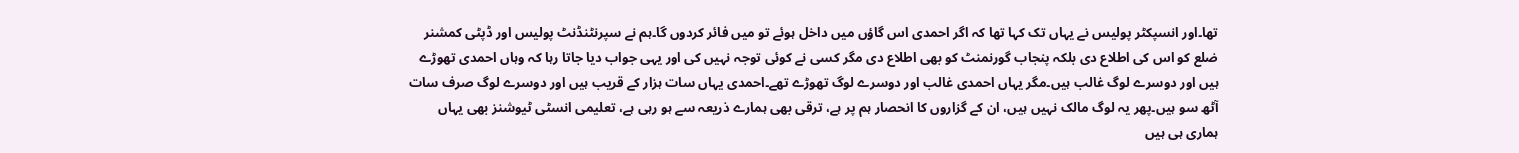تھا۔اور انسپکٹر پولیس نے یہاں تک کہا تھا کہ اگر احمدی اس گاؤں میں داخل ہوئے تو میں فائر کردوں گا۔ہم نے سپرنٹنڈنٹ پولیس اور ڈپٹی کمشنر ضلع کو اس کی اطلاع دی بلکہ پنجاب گورنمنٹ کو بھی اطلاع دی مگر کسی نے کوئی توجہ نہیں کی اور یہی جواب دیا جاتا رہا کہ وہاں احمدی تھوڑے ہیں اور دوسرے لوگ غالب ہیں۔مگر یہاں احمدی غالب اور دوسرے لوگ تھوڑے تھے۔احمدی یہاں سات ہزار کے قریب ہیں اور دوسرے لوگ صرف سات آٹھ سو ہیں۔پھر یہ لوگ مالک نہیں ہیں، ان کے گزاروں کا انحصار ہم پر ہے، ترقی بھی ہمارے ذریعہ سے ہو رہی ہے، تعلیمی انسٹی ٹیوشنز بھی یہاں ہماری ہی ہیں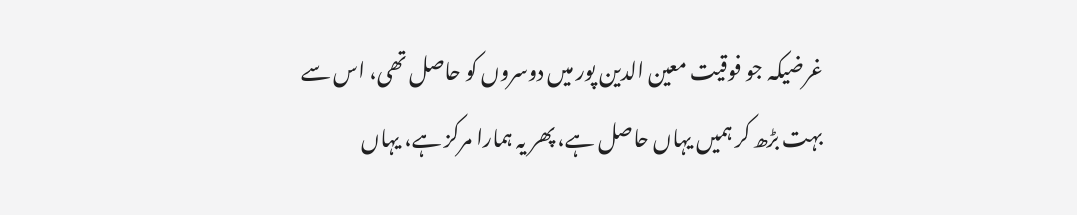غرضیکہ جو فوقیت معین الدین پور میں دوسروں کو حاصل تھی، اس سے بہت بڑھ کر ہمیں یہاں حاصل ہے، پھر یہ ہمارا مرکز ہے، یہاں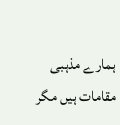ہمارے مذہبی مقامات ہیں مگر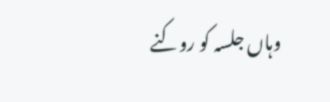وہاں جلسہ کو روکنے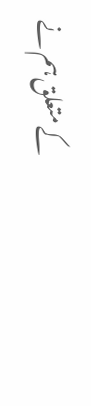کے متعلق ہم نے